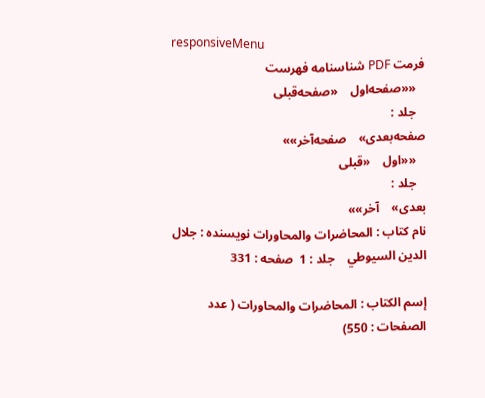responsiveMenu
فرمت PDF شناسنامه فهرست
   ««صفحه‌اول    «صفحه‌قبلی
   جلد :
صفحه‌بعدی»    صفحه‌آخر»»
   ««اول    «قبلی
   جلد :
بعدی»    آخر»»
نام کتاب : المحاضرات والمحاورات نویسنده : جلال الدين السيوطي    جلد : 1  صفحه : 331

إسم الكتاب : المحاضرات والمحاورات ( عدد الصفحات : 550)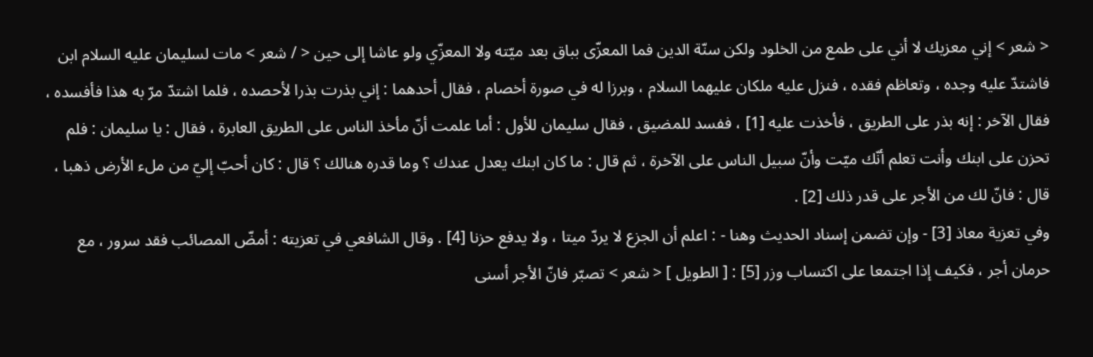< شعر > إني معزيك لا أني على طمع من الخلود ولكن سنّة الدين فما المعزّى بباق بعد ميّته ولا المعزّي ولو عاشا إلى حين < / شعر > مات لسليمان عليه السلام ابن فاشتدّ عليه وجده ، وتعاظم فقده ، فنزل عليه ملكان عليهما السلام ، وبرزا له في صورة أخصام ، فقال أحدهما : إني بذرت بذرا لأحصده ، فلما اشتدّ مرّ به هذا فأفسده ، فقال الآخر : إنه بذر على الطريق ، فأخذت عليه [1] ، ففسد للمضيق ، فقال سليمان للأول : أما علمت أنّ مأخذ الناس على الطريق العابرة ، فقال : يا سليمان : فلم تحزن على ابنك وأنت تعلم أنّك ميّت وأنّ سبيل الناس على الآخرة ، ثم قال : ما كان ابنك يعدل عندك ؟ وما قدره هنالك ؟ قال : كان أحبّ إليّ من ملء الأرض ذهبا ، قال : فانّ لك من الأجر على قدر ذلك [2] .
وفي تعزية معاذ [3] - وإن تضمن إسناد الحديث وهنا - : اعلم أن الجزع لا يردّ ميتا ، ولا يدفع حزنا [4] . وقال الشافعي في تعزيته : أمضّ المصائب فقد سرور ، مع حرمان أجر ، فكيف إذا اجتمعا على اكتساب وزر [5] : [ الطويل ] < شعر > تصبّر فانّ الأجر أسنى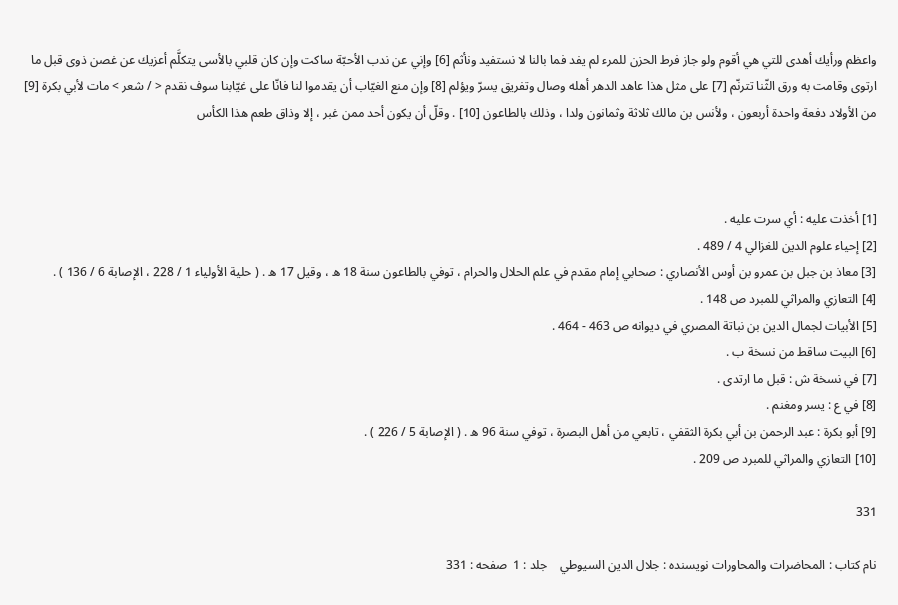واعظم ورأيك أهدى للتي هي أقوم ولو جاز فرط الحزن للمرء لم يفد فما بالنا لا نستفيد ونأثم [6] وإني عن ندب الأحبّة ساكت وإن كان قلبي بالأسى يتكلَّم أعزيك عن غصن ذوى قبل ما ارتوى وقامت به ورق الثّنا تترنّم [7] على مثل هذا عاهد الدهر أهله وصال وتفريق يسرّ ويؤلم [8] وإن منع الغيّاب أن يقدموا لنا فانّا على غيّابنا سوف نقدم < / شعر > مات لأبي بكرة [9] من الأولاد دفعة واحدة أربعون ، ولأنس بن مالك ثلاثة وثمانون ولدا ، وذلك بالطاعون [10] . وقلّ أن يكون أحد ممن غبر ، إلا وذاق طعم هذا الكأس



[1] أخذت عليه : أي سرت عليه .
[2] إحياء علوم الدين للغزالي 4 / 489 .
[3] معاذ بن جبل بن عمرو بن أوس الأنصاري : صحابي إمام مقدم في علم الحلال والحرام ، توفي بالطاعون سنة 18 ه ، وقيل 17 ه . ( حلية الأولياء 1 / 228 ، الإصابة 6 / 136 ) .
[4] التعازي والمراثي للمبرد ص 148 .
[5] الأبيات لجمال الدين بن نباتة المصري في ديوانه ص 463 - 464 .
[6] البيت ساقط من نسخة ب .
[7] في نسخة ش : قبل ما ارتدى .
[8] في ع : يسر ومغنم .
[9] أبو بكرة : عبد الرحمن بن أبي بكرة الثقفي ، تابعي من أهل البصرة ، توفي سنة 96 ه . ( الإصابة 5 / 226 ) .
[10] التعازي والمراثي للمبرد ص 209 .

331

نام کتاب : المحاضرات والمحاورات نویسنده : جلال الدين السيوطي    جلد : 1  صفحه : 331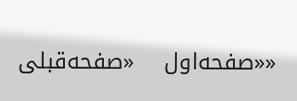««صفحه‌اول    «صفحه‌قبلی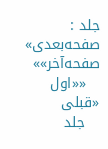جلد :
صفحه‌بعدی»    صفحه‌آخر»»
   ««اول    «قبلی
   جلد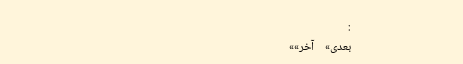:
بعدی»    آخر»»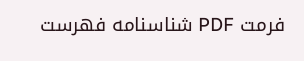فرمت PDF شناسنامه فهرست